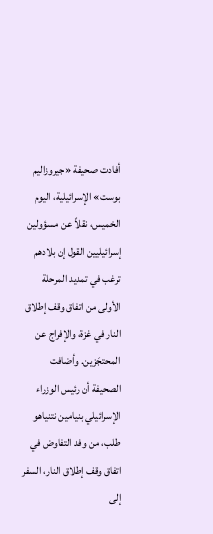أفادت صحيفة «جيروزاليم بوست» الإسرائيلية، اليوم الخميس، نقلاً عن مسؤولين إسرائيليين القول إن بلادهم ترغب في تمديد المرحلة الأولى من اتفاق وقف إطلاق النار في غزة، والإفراج عن المحتجَزين. وأضافت الصحيفة أن رئيس الوزراء الإسرائيلي بنيامين نتنياهو طلب، من وفد التفاوض في اتفاق وقف إطلاق النار، السفر إلى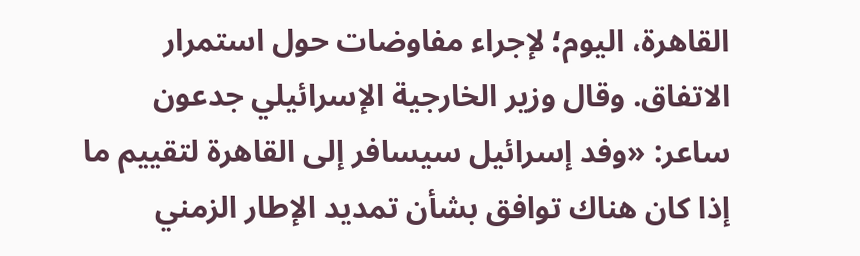القاهرة، اليوم؛ لإجراء مفاوضات حول استمرار الاتفاق. وقال وزير الخارجية الإسرائيلي جدعون ساعر: «وفد إسرائيل سيسافر إلى القاهرة لتقييم ما إذا كان هناك توافق بشأن تمديد الإطار الزمني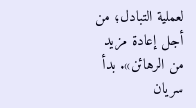لعملية التبادل؛ من أجل إعادة مزيد من الرهائن». بدأ سريان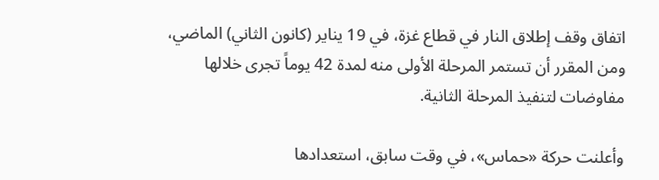اتفاق وقف إطلاق النار في قطاع غزة، في 19 يناير (كانون الثاني) الماضي، ومن المقرر أن تستمر المرحلة الأولى منه لمدة 42 يوماً تجرى خلالها مفاوضات لتنفيذ المرحلة الثانية.

وأعلنت حركة «حماس»، في وقت سابق، استعدادها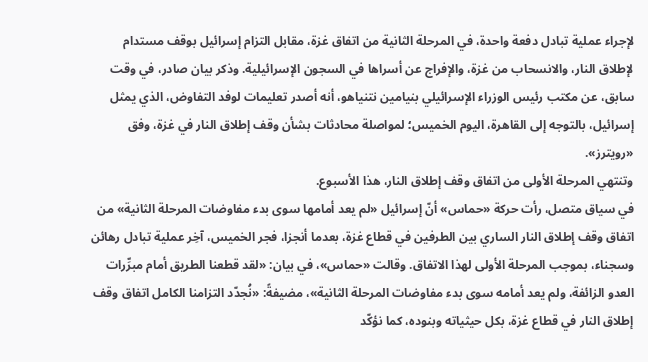لإجراء عملية تبادل دفعة واحدة، في المرحلة الثانية من اتفاق غزة، مقابل التزام إسرائيل بوقف مستدام لإطلاق النار، والانسحاب من غزة، والإفراج عن أسراها في السجون الإسرائيلية. وذكر بيان صادر، في وقت سابق، عن مكتب رئيس الوزراء الإسرائيلي بنيامين نتنياهو، أنه أصدر تعليمات لوفد التفاوض، الذي يمثل إسرائيل، بالتوجه إلى القاهرة، اليوم الخميس؛ لمواصلة محادثات بشأن وقف إطلاق النار في غزة، وفق «رويترز».
وتنتهي المرحلة الأولى من اتفاق وقف إطلاق النار، هذا الأسبوع.
في سياق متصل، رأت حركة «حماس» أنّ إسرائيل «لم يعد أمامها سوى بدء مفاوضات المرحلة الثانية» من اتفاق وقف إطلاق النار الساري بين الطرفين في قطاع غزة، بعدما أنجزا، فجر الخميس، آخِر عملية تبادل رهائن وسجناء، بموجب المرحلة الأولى لهذا الاتفاق. وقالت «حماس»، في بيان: «لقد قطعنا الطريق أمام مبرِّرات العدو الزائفة، ولم يعد أمامه سوى بدء مفاوضات المرحلة الثانية»، مضيفةً: «نُجدّد التزامنا الكامل اتفاق وقف إطلاق النار في قطاع غزة، بكل حيثياته وبنوده، كما نؤكّد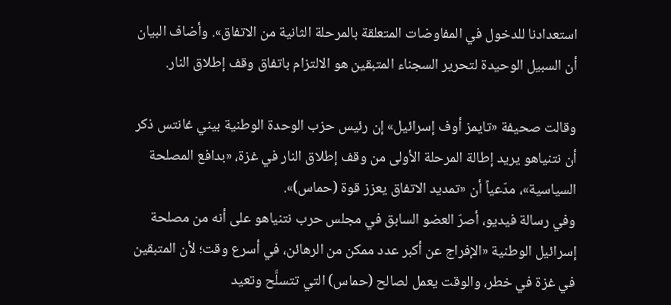استعدادنا للدخول في المفاوضات المتعلقة بالمرحلة الثانية من الاتفاق». وأضاف البيان أن السبيل الوحيدة لتحرير السجناء المتبقين هو الالتزام باتفاق وقف إطلاق النار.

وقالت صحيفة «تايمز أوف إسرائيل» إن رئيس حزب الوحدة الوطنية بيني غانتس ذكر أن نتنياهو يريد إطالة المرحلة الأولى من وقف إطلاق النار في غزة، «بدافع المصلحة السياسية»، مدّعياً أن «تمديد الاتفاق يعزز قوة (حماس)».
وفي رسالة فيديو، أصرّ العضو السابق في مجلس حرب نتنياهو على أنه من مصلحة إسرائيل الوطنية «الإفراج عن أكبر عدد ممكن من الرهائن، في أسرع وقت؛ لأن المتبقين في غزة في خطر، والوقت يعمل لصالح (حماس) التي تتسلَّح وتعيد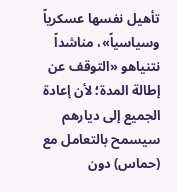تأهيل نفسها عسكرياً وسياسياً»، مناشداً نتنياهو «التوقف عن إطالة المدة؛ لأن إعادة الجميع إلى ديارهم سيسمح بالتعامل مع (حماس) دون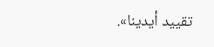تقييد أيدينا».